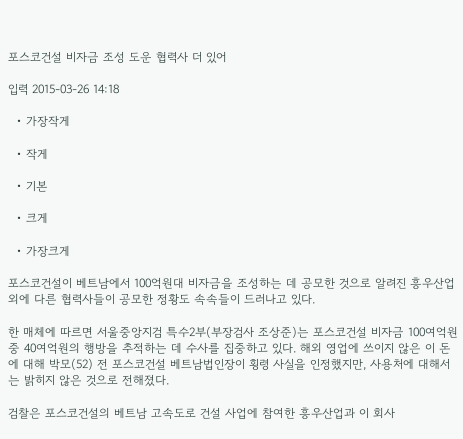포스코건설 비자금 조성 도운 협력사 더 있어

입력 2015-03-26 14:18

  • 가장작게

  • 작게

  • 기본

  • 크게

  • 가장크게

포스코건설이 베트남에서 100억원대 비자금을 조성하는 데 공모한 것으로 알려진 흥우산업 외에 다른 협력사들이 공모한 정황도 속속들이 드러나고 있다.

한 매체에 따르면 서울중앙지검 특수2부(부장검사 조상준)는 포스코건설 비자금 100여억원 중 40여억원의 행방을 추적하는 데 수사를 집중하고 있다. 해외 영업에 쓰이지 않은 이 돈에 대해 박모(52) 전 포스코건설 베트남법인장이 횡령 사실을 인정했지만, 사용처에 대해서는 밝히지 않은 것으로 전해졌다.

검찰은 포스코건설의 베트남 고속도로 건설 사업에 참여한 흥우산업과 이 회사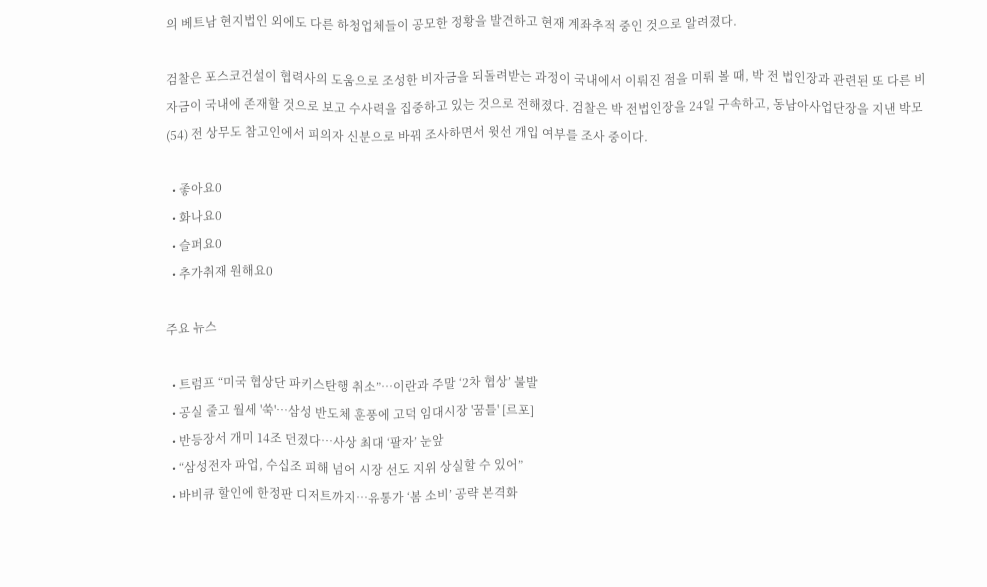의 베트남 현지법인 외에도 다른 하청업체들이 공모한 정황을 발견하고 현재 계좌추적 중인 것으로 알려졌다.

검찰은 포스코건설이 협력사의 도움으로 조성한 비자금을 되돌려받는 과정이 국내에서 이뤄진 점을 미뤄 볼 때, 박 전 법인장과 관련된 또 다른 비자금이 국내에 존재할 것으로 보고 수사력을 집중하고 있는 것으로 전해졌다. 검찰은 박 전법인장을 24일 구속하고, 동남아사업단장을 지낸 박모(54) 전 상무도 참고인에서 피의자 신분으로 바꿔 조사하면서 윗선 개입 여부를 조사 중이다.

  • 좋아요0
  • 화나요0
  • 슬퍼요0
  • 추가취재 원해요0

주요 뉴스

  • 트럼프 “미국 협상단 파키스탄행 취소”…이란과 주말 ‘2차 협상’ 불발
  • 공실 줄고 월세 '쑥'…삼성 반도체 훈풍에 고덕 임대시장 '꿈틀' [르포]
  • 반등장서 개미 14조 던졌다…사상 최대 ‘팔자’ 눈앞
  • “삼성전자 파업, 수십조 피해 넘어 시장 선도 지위 상실할 수 있어”
  • 바비큐 할인에 한정판 디저트까지…유통가 ‘봄 소비’ 공략 본격화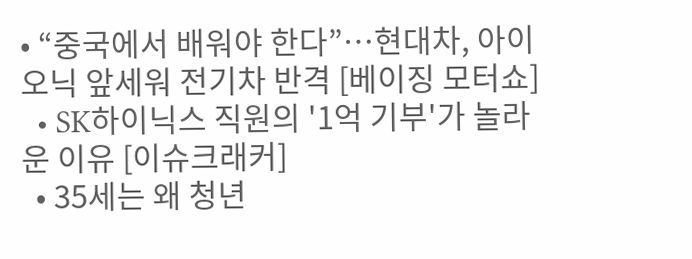• “중국에서 배워야 한다”…현대차, 아이오닉 앞세워 전기차 반격 [베이징 모터쇼]
  • SK하이닉스 직원의 '1억 기부'가 놀라운 이유 [이슈크래커]
  • 35세는 왜 청년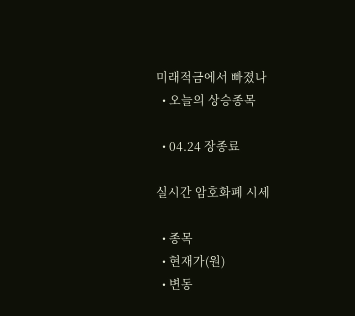미래적금에서 빠졌나
  • 오늘의 상승종목

  • 04.24 장종료

실시간 암호화폐 시세

  • 종목
  • 현재가(원)
  • 변동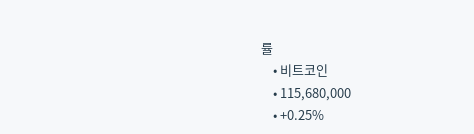률
    • 비트코인
    • 115,680,000
    • +0.25%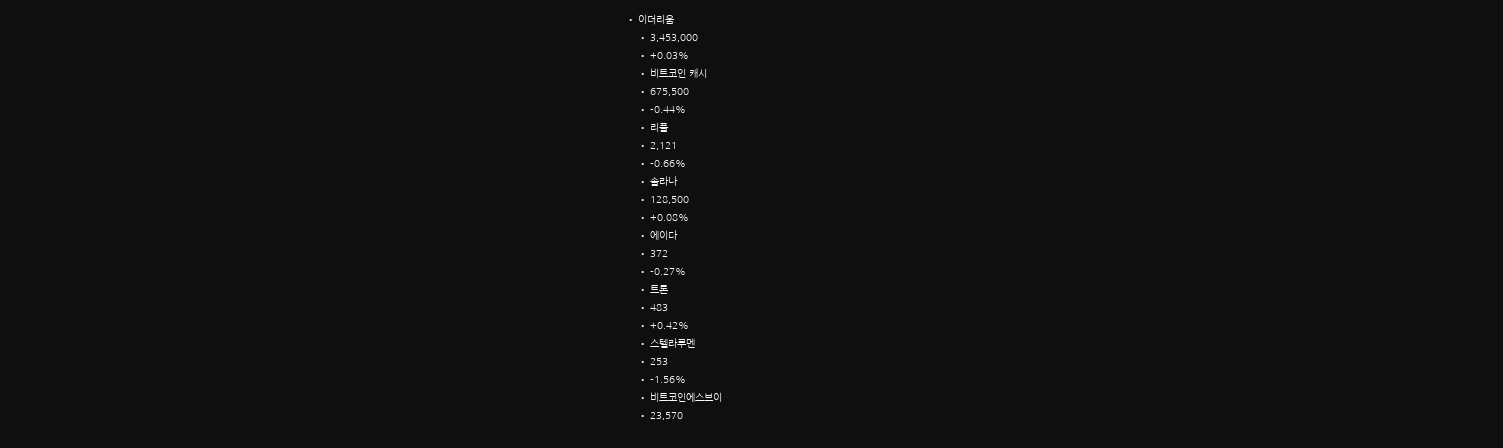• 이더리움
    • 3,453,000
    • +0.03%
    • 비트코인 캐시
    • 675,500
    • -0.44%
    • 리플
    • 2,121
    • -0.66%
    • 솔라나
    • 128,500
    • +0.08%
    • 에이다
    • 372
    • -0.27%
    • 트론
    • 483
    • +0.42%
    • 스텔라루멘
    • 253
    • -1.56%
    • 비트코인에스브이
    • 23,570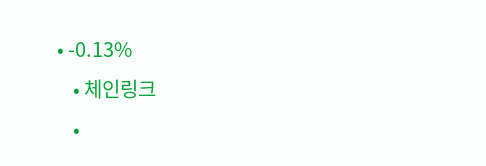• -0.13%
    • 체인링크
    •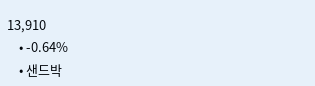13,910
    • -0.64%
    • 샌드박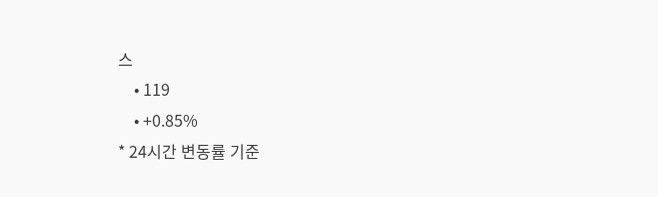스
    • 119
    • +0.85%
* 24시간 변동률 기준